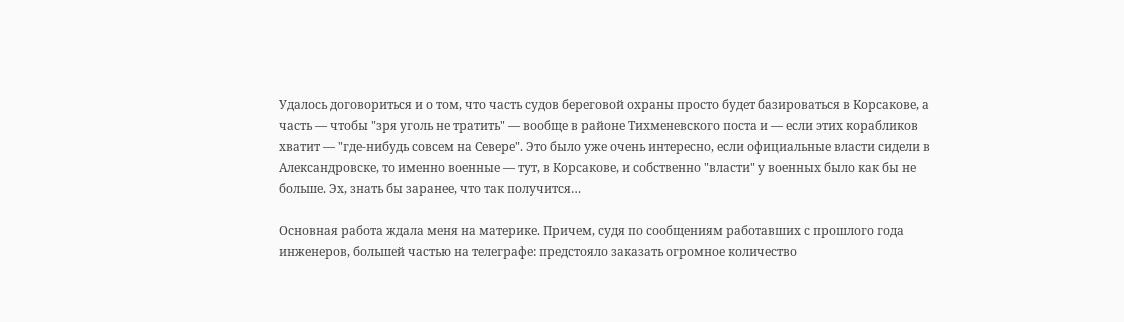Удалось договориться и о том, что часть судов береговой охраны просто будет базироваться в Корсакове, а часть — чтобы "зря уголь не тратить" — вообще в районе Тихменевского поста и — если этих корабликов хватит — "где-нибудь совсем на Севере". Это было уже очень интересно, если официальные власти сидели в Александровске, то именно военные — тут, в Корсакове, и собственно "власти" у военных было как бы не больше. Эх, знать бы заранее, что так получится…

Основная работа ждала меня на материке. Причем, судя по сообщениям работавших с прошлого года инженеров, большей частью на телеграфе: предстояло заказать огромное количество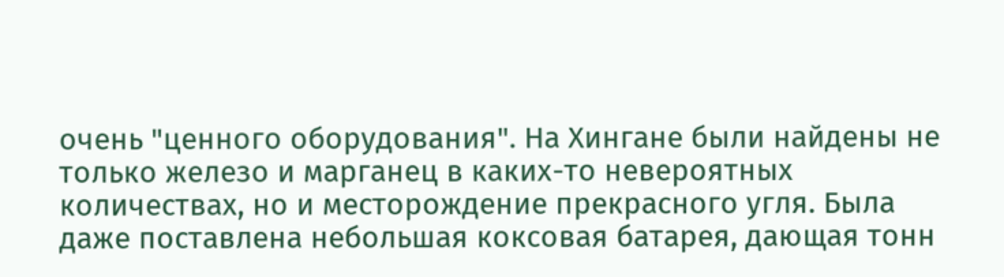очень "ценного оборудования". На Хингане были найдены не только железо и марганец в каких-то невероятных количествах, но и месторождение прекрасного угля. Была даже поставлена небольшая коксовая батарея, дающая тонн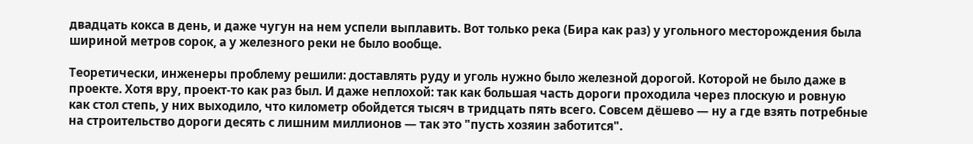двадцать кокса в день, и даже чугун на нем успели выплавить. Вот только река (Бира как раз) у угольного месторождения была шириной метров сорок, а у железного реки не было вообще.

Теоретически, инженеры проблему решили: доставлять руду и уголь нужно было железной дорогой. Которой не было даже в проекте. Хотя вру, проект-то как раз был. И даже неплохой: так как большая часть дороги проходила через плоскую и ровную как стол степь, у них выходило, что километр обойдется тысяч в тридцать пять всего. Совсем дёшево — ну а где взять потребные на строительство дороги десять с лишним миллионов — так это "пусть хозяин заботится".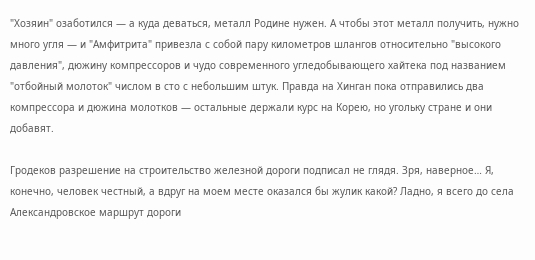"Хозяин" озаботился — а куда деваться, металл Родине нужен. А чтобы этот металл получить, нужно много угля — и "Амфитрита" привезла с собой пару километров шлангов относительно "высокого давления", дюжину компрессоров и чудо современного угледобывающего хайтека под названием "отбойный молоток" числом в сто с небольшим штук. Правда на Хинган пока отправились два компрессора и дюжина молотков — остальные держали курс на Корею, но угольку стране и они добавят.

Гродеков разрешение на строительство железной дороги подписал не глядя. Зря, наверное… Я, конечно, человек честный, а вдруг на моем месте оказался бы жулик какой? Ладно, я всего до села Александровское маршрут дороги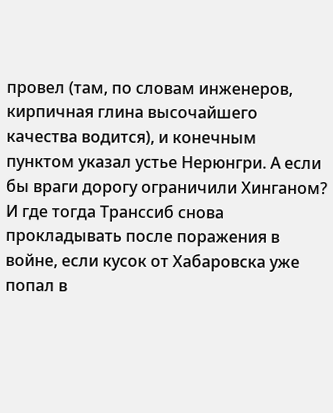провел (там, по словам инженеров, кирпичная глина высочайшего качества водится), и конечным пунктом указал устье Нерюнгри. А если бы враги дорогу ограничили Хинганом? И где тогда Транссиб снова прокладывать после поражения в войне, если кусок от Хабаровска уже попал в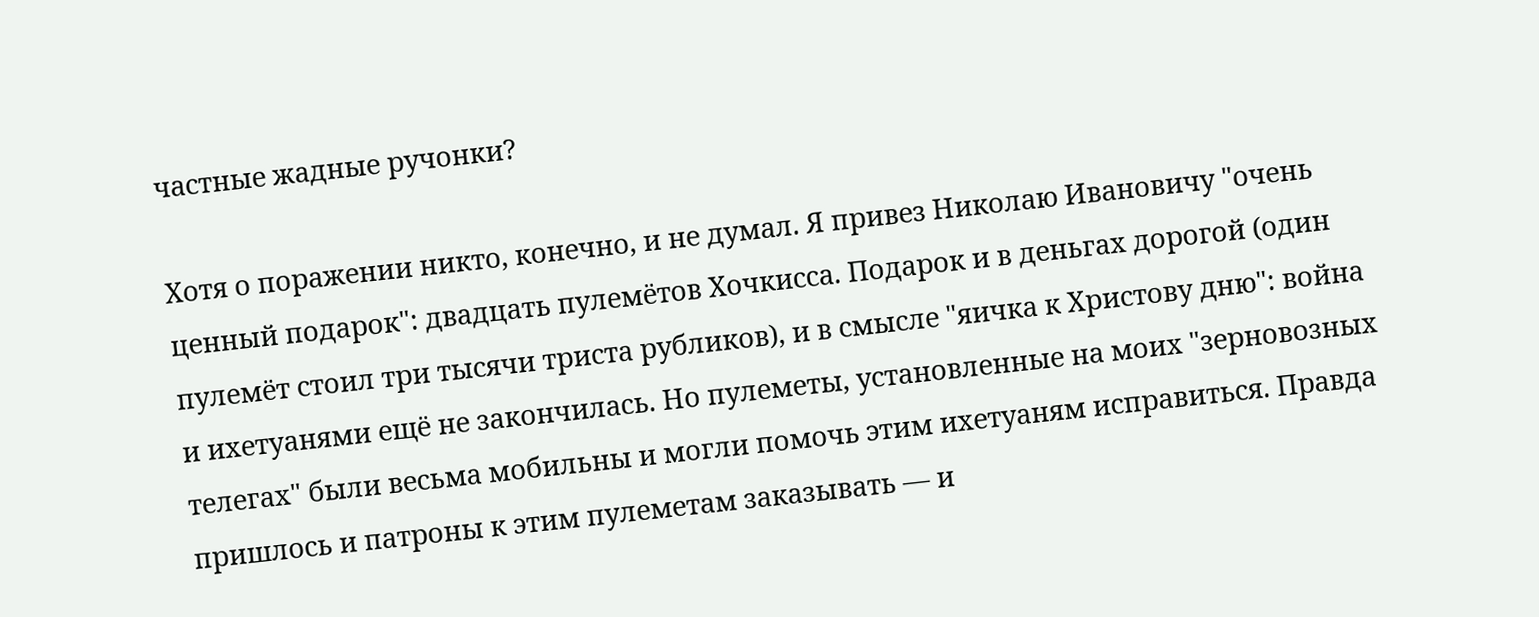частные жадные ручонки?

Хотя о поражении никто, конечно, и не думал. Я привез Николаю Ивановичу "очень ценный подарок": двадцать пулемётов Хочкисса. Подарок и в деньгах дорогой (один пулемёт стоил три тысячи триста рубликов), и в смысле "яичка к Христову дню": война и ихетуанями ещё не закончилась. Но пулеметы, установленные на моих "зерновозных телегах" были весьма мобильны и могли помочь этим ихетуаням исправиться. Правда пришлось и патроны к этим пулеметам заказывать — и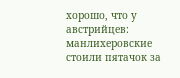хорошо, что у австрийцев: манлихеровские стоили пятачок за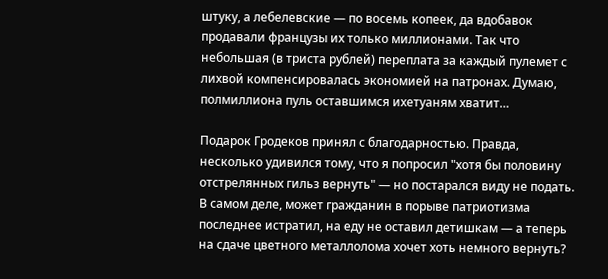штуку, а лебелевские — по восемь копеек, да вдобавок продавали французы их только миллионами. Так что небольшая (в триста рублей) переплата за каждый пулемет с лихвой компенсировалась экономией на патронах. Думаю, полмиллиона пуль оставшимся ихетуаням хватит…

Подарок Гродеков принял с благодарностью. Правда, несколько удивился тому, что я попросил "хотя бы половину отстрелянных гильз вернуть" — но постарался виду не подать. В самом деле, может гражданин в порыве патриотизма последнее истратил, на еду не оставил детишкам — а теперь на сдаче цветного металлолома хочет хоть немного вернуть?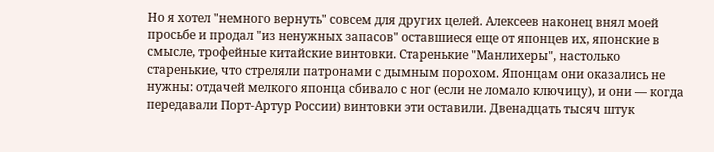Но я хотел "немного вернуть" совсем для других целей. Алексеев наконец внял моей просьбе и продал "из ненужных запасов" оставшиеся еще от японцев их, японские в смысле, трофейные китайские винтовки. Старенькие "Манлихеры", настолько старенькие, что стреляли патронами с дымным порохом. Японцам они оказались не нужны: отдачей мелкого японца сбивало с ног (если не ломало ключицу), и они — когда передавали Порт-Артур России) винтовки эти оставили. Двенадцать тысяч штук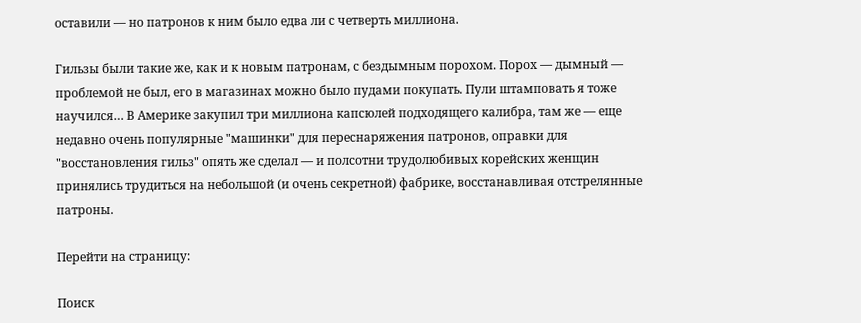оставили — но патронов к ним было едва ли с четверть миллиона.

Гильзы были такие же, как и к новым патронам, с бездымным порохом. Порох — дымный — проблемой не был, его в магазинах можно было пудами покупать. Пули штамповать я тоже научился… В Америке закупил три миллиона капсюлей подходящего калибра, там же — еще недавно очень популярные "машинки" для переснаряжения патронов, оправки для "восстановления гильз" опять же сделал — и полсотни трудолюбивых корейских женщин принялись трудиться на небольшой (и очень секретной) фабрике, восстанавливая отстрелянные патроны.

Перейти на страницу:

Поиск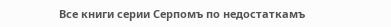Все книги серии Серпомъ по недостаткамъ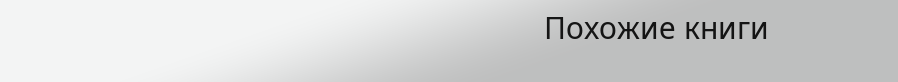Похожие книги